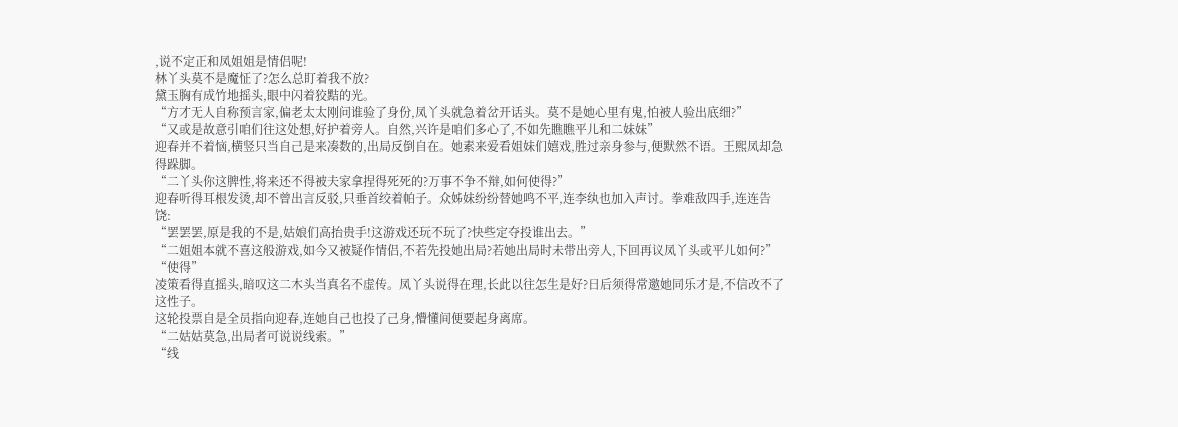,说不定正和凤姐姐是情侣呢!
林丫头莫不是魔怔了?怎么总盯着我不放?
黛玉胸有成竹地摇头,眼中闪着狡黠的光。
“方才无人自称预言家,偏老太太刚问谁验了身份,凤丫头就急着岔开话头。莫不是她心里有鬼,怕被人验出底细?”
“又或是故意引咱们往这处想,好护着旁人。自然,兴许是咱们多心了,不如先瞧瞧平儿和二妹妹”
迎春并不着恼,横竖只当自己是来凑数的,出局反倒自在。她素来爱看姐妹们嬉戏,胜过亲身参与,便默然不语。王熙凤却急得跺脚。
“二丫头你这脾性,将来还不得被夫家拿捏得死死的?万事不争不辩,如何使得?”
迎春听得耳根发烫,却不曾出言反驳,只垂首绞着帕子。众姊妹纷纷替她鸣不平,连李纨也加入声讨。拳难敌四手,连连告饶:
“罢罢罢,原是我的不是,姑娘们高抬贵手!这游戏还玩不玩了?快些定夺投谁出去。”
“二姐姐本就不喜这般游戏,如今又被疑作情侣,不若先投她出局?若她出局时未带出旁人,下回再议凤丫头或平儿如何?”
“使得”
凌策看得直摇头,暗叹这二木头当真名不虚传。凤丫头说得在理,长此以往怎生是好?日后须得常邀她同乐才是,不信改不了这性子。
这轮投票自是全员指向迎春,连她自己也投了己身,懵懂间便要起身离席。
“二姑姑莫急,出局者可说说线索。”
“线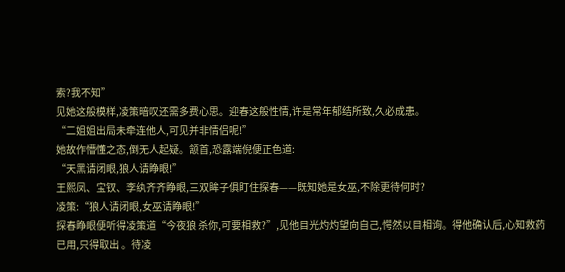索?我不知”
见她这般模样,凌策暗叹还需多费心思。迎春这般性情,许是常年郁结所致,久必成患。
“二姐姐出局未牵连他人,可见并非情侣呢!”
她故作懵懂之态,倒无人起疑。颔首,恐露端倪便正色道:
“天黑请闭眼,狼人请睁眼!”
王熙凤、宝钗、李纨齐齐睁眼,三双眸子俱盯住探春——既知她是女巫,不除更待何时?
凌策:“狼人请闭眼,女巫请睁眼!”
探春睁眼便听得凌策道“今夜狼 杀你,可要相救?”,见他目光灼灼望向自己,愕然以目相询。得他确认后,心知救药已用,只得取出 。待凌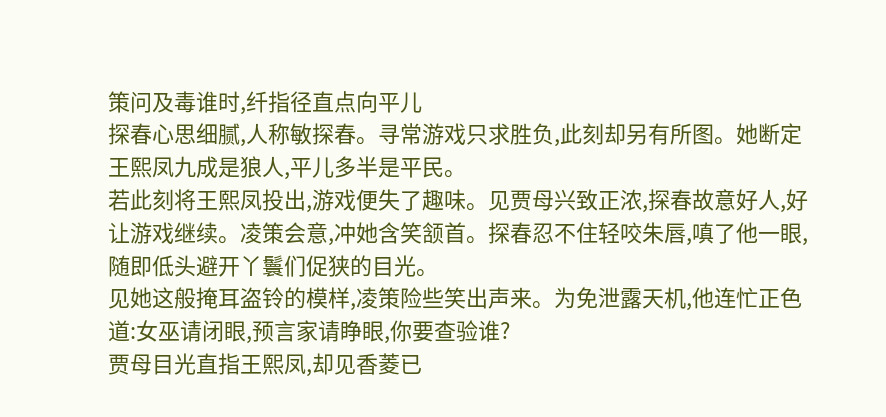策问及毒谁时,纤指径直点向平儿
探春心思细腻,人称敏探春。寻常游戏只求胜负,此刻却另有所图。她断定王熙凤九成是狼人,平儿多半是平民。
若此刻将王熙凤投出,游戏便失了趣味。见贾母兴致正浓,探春故意好人,好让游戏继续。凌策会意,冲她含笑颔首。探春忍不住轻咬朱唇,嗔了他一眼,随即低头避开丫鬟们促狭的目光。
见她这般掩耳盗铃的模样,凌策险些笑出声来。为免泄露天机,他连忙正色道:女巫请闭眼,预言家请睁眼,你要查验谁?
贾母目光直指王熙凤,却见香菱已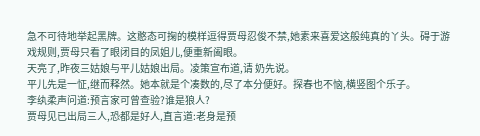急不可待地举起黑牌。这憨态可掬的模样逗得贾母忍俊不禁,她素来喜爱这般纯真的丫头。碍于游戏规则,贾母只看了眼闭目的凤姐儿,便重新阖眼。
天亮了,昨夜三姑娘与平儿姑娘出局。凌策宣布道,请 奶先说。
平儿先是一怔,继而释然。她本就是个凑数的,尽了本分便好。探春也不恼,横竖图个乐子。
李纨柔声问道:预言家可曾查验?谁是狼人?
贾母见已出局三人,恐都是好人,直言道:老身是预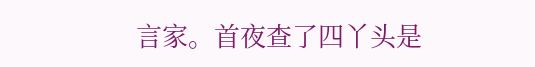言家。首夜查了四丫头是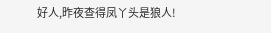好人,昨夜查得凤丫头是狼人!